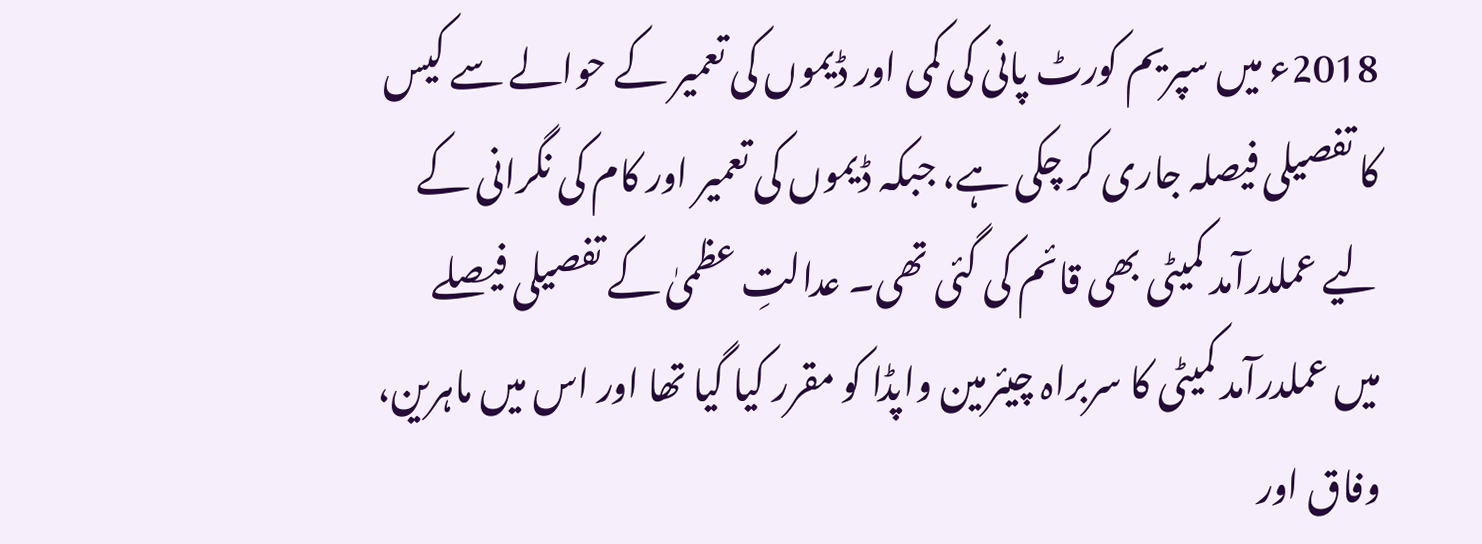2018ء میں سپریم کورٹ پانی کی کمی اور ڈیموں کی تعمیر کے حوالے سے کیس کا تفصیلی فیصلہ جاری کر چکی ہے، جبکہ ڈیموں کی تعمیر اور کام کی نگرانی کے لیے عملدرآمد کمیٹی بھی قائم کی گئی تھی۔ عدالتِ عظمیٰ کے تفصیلی فیصلے میں عملدرآمد کمیٹی کا سربراہ چیئرمین واپڈا کو مقرر کیا گیا تھا اور اس میں ماہرین، وفاق اور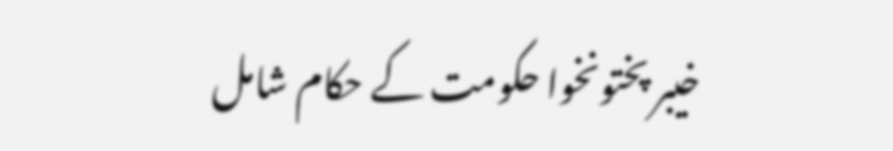خیبر پختونخوا حکومت کے حکام شامل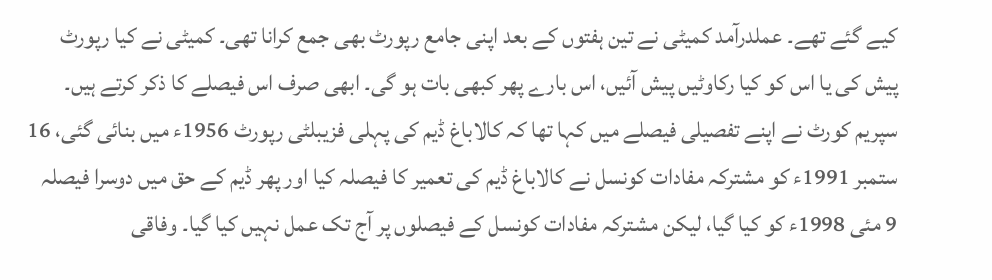کیے گئے تھے۔ عملدرآمد کمیٹی نے تین ہفتوں کے بعد اپنی جامع رپورٹ بھی جمع کرانا تھی۔ کمیٹی نے کیا رپورٹ پیش کی یا اس کو کیا رکاوٹیں پیش آئیں، اس بارے پھر کبھی بات ہو گی۔ ابھی صرف اس فیصلے کا ذکر کرتے ہیں۔ سپریم کورٹ نے اپنے تفصیلی فیصلے میں کہا تھا کہ کالاباغ ڈیم کی پہلی فزیبلٹی رپورٹ 1956ء میں بنائی گئی، 16 ستمبر 1991ء کو مشترکہ مفادات کونسل نے کالاباغ ڈیم کی تعمیر کا فیصلہ کیا اور پھر ڈیم کے حق میں دوسرا فیصلہ 9 مئی 1998ء کو کیا گیا، لیکن مشترکہ مفادات کونسل کے فیصلوں پر آج تک عمل نہیں کیا گیا۔ وفاقی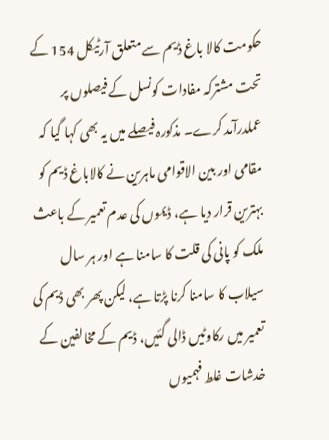حکومت کالا باغ ڈیم سے متعلق آرٹیکل 154 کے تحت مشترکہ مفادات کونسل کے فیصلوں پر عملدرآمد کرے۔ مذکورہ فیصلے میں یہ بھی کہا گیا کہ مقامی اور بین الاقوامی ماہرین نے کالاباغ ڈیم کو بہترین قرار دیا ہے، ڈیموں کی عدم تعمیر کے باعث ملک کو پانی کی قلت کا سامنا ہے اور ہر سال سیلاب کا سامنا کرنا پڑتا ہے، لیکن پھر بھی ڈیم کی تعمیر میں رکاوٹیں ڈالی گئیں، ڈیم کے مخالفین کے خدشات غلط فہمیوں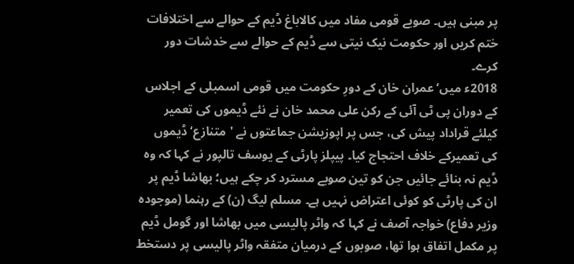پر مبنی ہیں۔ صوبے قومی مفاد میں کالاباغ ڈیم کے حوالے سے اختلافات ختم کریں اور حکومت نیک نیتی سے ڈیم کے حوالے سے خدشات دور کرے۔
2018ء میں‘ عمران خان کے دورِ حکومت میں قومی اسمبلی کے اجلاس کے دوران پی ٹی آئی کے رکن علی محمد خان نے نئے ڈیموں کی تعمیر کیلئے قراداد پیش کی، جس پر اپوزیشن جماعتوں نے 'متنازع‘ ڈیموں کی تعمیرکے خلاف احتجاج کیا۔ پیپلز پارٹی کے یوسف تالپور نے کہا کہ وہ ڈیم نہ بنائے جائیں جن کو تین صوبے مسترد کر چکے ہیں؛ بھاشا ڈیم پر ان کی پارٹی کو کوئی اعتراض نہیں ہے۔ مسلم لیگ (ن) کے رہنما (موجودہ وزیر دفاع) خواجہ آصف نے کہا کہ واٹر پالیسی میں بھاشا اور گومل ڈیم پر مکمل اتفاق ہوا تھا، صوبوں کے درمیان متفقہ واٹر پالیسی پر دستخط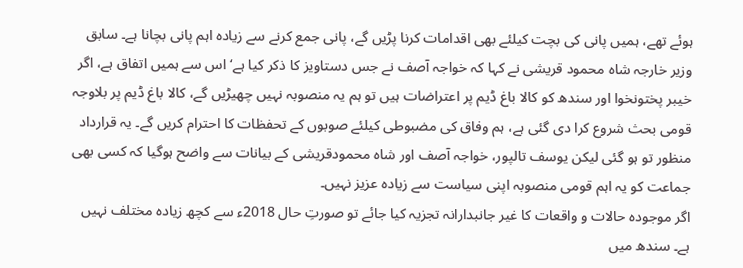ہوئے تھے، ہمیں پانی کی بچت کیلئے بھی اقدامات کرنا پڑیں گے، پانی جمع کرنے سے زیادہ اہم پانی بچانا ہے۔ سابق وزیر خارجہ شاہ محمود قریشی نے کہا کہ خواجہ آصف نے جس دستاویز کا ذکر کیا ہے‘ اس سے ہمیں اتفاق ہے، اگر خیبر پختونخوا اور سندھ کو کالا باغ ڈیم پر اعتراضات ہیں تو ہم یہ منصوبہ نہیں چھیڑیں گے، کالا باغ ڈیم پر بلاوجہ قومی بحث شروع کرا دی گئی ہے، ہم وفاق کی مضبوطی کیلئے صوبوں کے تحفظات کا احترام کریں گے۔ یہ قرارداد منظور تو ہو گئی لیکن یوسف تالپور، خواجہ آصف اور شاہ محمودقریشی کے بیانات سے واضح ہوگیا کہ کسی بھی جماعت کو یہ اہم قومی منصوبہ اپنی سیاست سے زیادہ عزیز نہیں۔
اگر موجودہ حالات و واقعات کا غیر جانبدارانہ تجزیہ کیا جائے تو صورتِ حال 2018ء سے کچھ زیادہ مختلف نہیں ہے۔ سندھ میں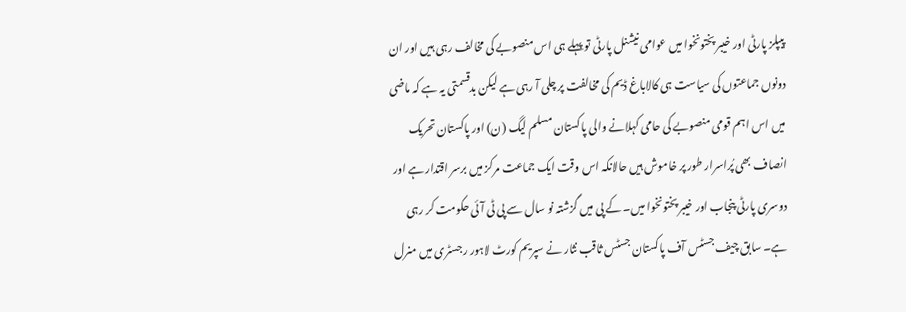پیپلز پارٹی اور خیبر پختونخوا میں عوامی نیشنل پارٹی تو پہلے ہی اس منصوبے کی مخالف رہی ہیں اور ان دونوں جماعتوں کی سیاست ہی کالاباغ ڈیم کی مخالفت پر چلی آ رہی ہے لیکن بدقسمتی یہ ہے کہ ماضی میں اس اہم قومی منصوبے کی حامی کہلانے والی پاکستان مسلم لیگ (ن) اور پاکستان تحریک انصاف بھی پُراسرار طور پر خاموش ہیں حالانکہ اس وقت ایک جماعت مرکز میں برسر اقتدار ہے اور دوسری پارٹی پنجاب اور خیبر پختونخوا میں۔ کے پی میں گزشتہ نو سال سے پی ٹی آئی حکومت کر رہی ہے۔ سابق چیف جسٹس آف پاکستان جسٹس ثاقب نثار نے سپریم کورٹ لاہور رجسٹری میں منرل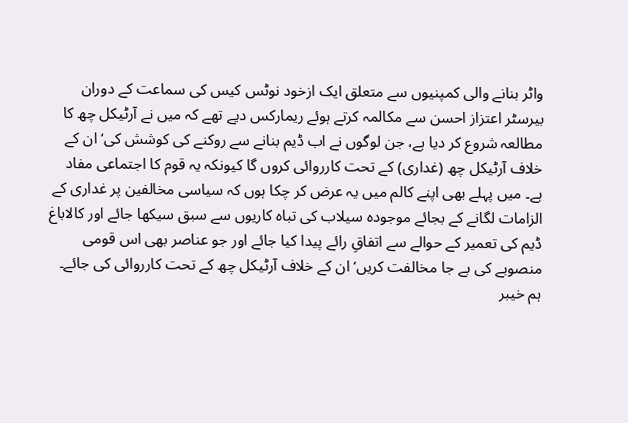واٹر بنانے والی کمپنیوں سے متعلق ایک ازخود نوٹس کیس کی سماعت کے دوران بیرسٹر اعتزاز احسن سے مکالمہ کرتے ہوئے ریمارکس دیے تھے کہ میں نے آرٹیکل چھ کا مطالعہ شروع کر دیا ہے، جن لوگوں نے اب ڈیم بنانے سے روکنے کی کوشش کی‘ ان کے خلاف آرٹیکل چھ (غداری) کے تحت کارروائی کروں گا کیونکہ یہ قوم کا اجتماعی مفاد ہے۔ میں پہلے بھی اپنے کالم میں یہ عرض کر چکا ہوں کہ سیاسی مخالفین پر غداری کے الزامات لگانے کے بجائے موجودہ سیلاب کی تباہ کاریوں سے سبق سیکھا جائے اور کالاباغ ڈیم کی تعمیر کے حوالے سے اتفاقِ رائے پیدا کیا جائے اور جو عناصر بھی اس قومی منصوبے کی بے جا مخالفت کریں‘ ان کے خلاف آرٹیکل چھ کے تحت کارروائی کی جائے۔
ہم خیبر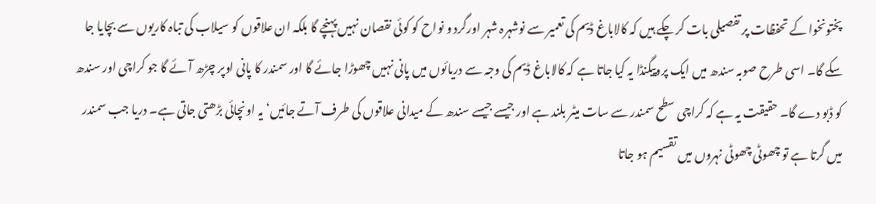پختونخوا کے تحفظات پر تفصیلی بات کر چکے ہیں کہ کالاباغ ڈیم کی تعمیر سے نوشہرہ شہر اورگرد و نواح کو کوئی نقصان نہیں پہنچے گا بلکہ ان علاقوں کو سیلاب کی تباہ کاریوں سے بچایا جا سکے گا۔ اسی طرح صوبہ سندھ میں ایک پروپیگنڈا یہ کیا جاتا ہے کہ کالاباغ ڈیم کی وجہ سے دریائوں میں پانی نہیں چھوڑا جائے گا اور سمندر کا پانی اوپر چڑھ آئے گا جو کراچی اور سندھ کو ڈبو دے گا۔ حقیقت یہ ہے کہ کراچی سطح سمندر سے سات میٹر بلند ہے اور جیسے جیسے سندھ کے میدانی علاقوں کی طرف آتے جائیں‘ یہ اونچائی بڑھتی جاتی ہے۔ دریا جب سمندر میں گرتا ہے تو چھوٹی چھوٹی نہروں میں تقسیم ہو جاتا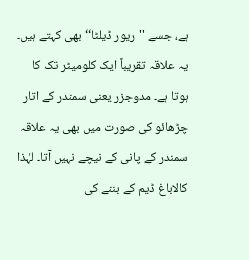ہے، جسے ''ریور ڈیلٹا‘‘ بھی کہتے ہیں۔ یہ علاقہ تقریباً ایک کلومیٹر تک کا ہوتا ہے۔ مدوجزر یعنی سمندر کے اتار چڑھائو کی صورت میں بھی یہ علاقہ سمندر کے پانی کے نیچے نہیں آتا۔ لہٰذا کالاباغ ڈیم کے بننے کی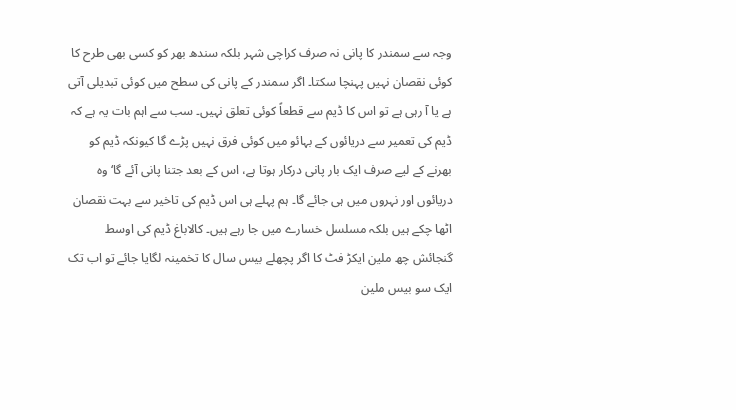وجہ سے سمندر کا پانی نہ صرف کراچی شہر بلکہ سندھ بھر کو کسی بھی طرح کا کوئی نقصان نہیں پہنچا سکتا۔ اگر سمندر کے پانی کی سطح میں کوئی تبدیلی آتی ہے یا آ رہی ہے تو اس کا ڈیم سے قطعاً کوئی تعلق نہیں۔ سب سے اہم بات یہ ہے کہ ڈیم کی تعمیر سے دریائوں کے بہائو میں کوئی فرق نہیں پڑے گا کیونکہ ڈیم کو بھرنے کے لیے صرف ایک بار پانی درکار ہوتا ہے، اس کے بعد جتنا پانی آئے گا‘ وہ دریائوں اور نہروں میں ہی جائے گا۔ ہم پہلے ہی اس ڈیم کی تاخیر سے بہت نقصان اٹھا چکے ہیں بلکہ مسلسل خسارے میں جا رہے ہیں۔ کالاباغ ڈیم کی اوسط گنجائش چھ ملین ایکڑ فٹ کا اگر پچھلے بیس سال کا تخمینہ لگایا جائے تو اب تک ایک سو بیس ملین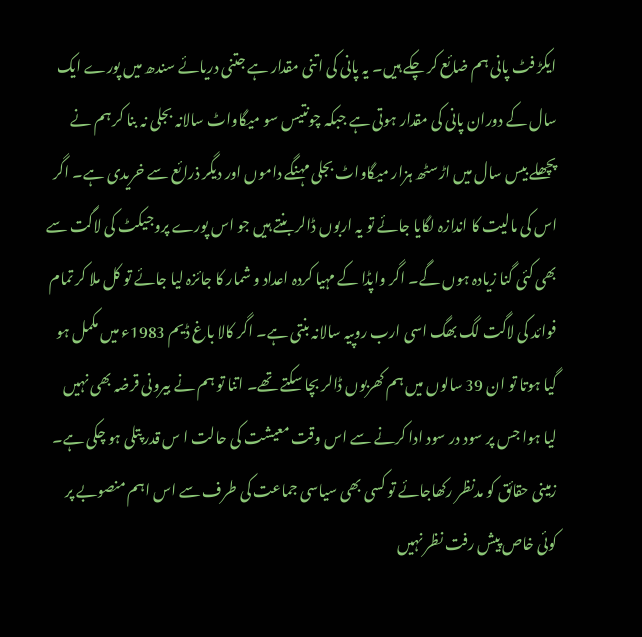ایکڑ فٹ پانی ہم ضائع کر چکے ہیں۔ یہ پانی کی اتنی مقدار ہے جتنی دریائے سندھ میں پورے ایک سال کے دوران پانی کی مقدار ہوتی ہے جبکہ چونتیس سو میگاواٹ سالانہ بجلی نہ بنا کر ہم نے پچھلے بیس سال میں اڑسٹھ ہزار میگاواٹ بجلی مہنگے داموں اور دیگر ذرائع سے خریدی ہے۔ اگر اس کی مالیت کا اندازہ لگایا جائے تو یہ اربوں ڈالر بنتے ہیں جو اس پورے پروجیکٹ کی لاگت سے بھی کئی گنا زیادہ ہوں گے۔ اگر واپڈا کے مہیا کردہ اعداد و شمار کا جائزہ لیا جائے تو کل ملا کر تمام فوائد کی لاگت لگ بھگ اسی ارب روپیہ سالانہ بنتی ہے۔ اگر کالا باغ ڈیم 1983ء میں مکمل ہو گیا ہوتا تو ان 39 سالوں میں ہم کھربوں ڈالر بچا سکتے تھے۔ اتنا تو ہم نے بیرونی قرضہ بھی نہیں لیا ہوا جس پر سود در سود ادا کرنے سے اس وقت معیشت کی حالت ا س قدر پتلی ہو چکی ہے۔ زمینی حقائق کو مدنظر رکھاجائے تو کسی بھی سیاسی جماعت کی طرف سے اس اہم منصوبے پر کوئی خاص پیش رفت نظر نہیں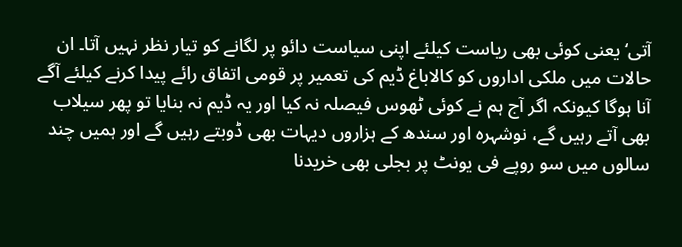آتی‘ یعنی کوئی بھی ریاست کیلئے اپنی سیاست دائو پر لگانے کو تیار نظر نہیں آتا۔ ان حالات میں ملکی اداروں کو کالاباغ ڈیم کی تعمیر پر قومی اتفاق رائے پیدا کرنے کیلئے آگے آنا ہوگا کیونکہ اگر آج ہم نے کوئی ٹھوس فیصلہ نہ کیا اور یہ ڈیم نہ بنایا تو پھر سیلاب بھی آتے رہیں گے، نوشہرہ اور سندھ کے ہزاروں دیہات بھی ڈوبتے رہیں گے اور ہمیں چند سالوں میں سو روپے فی یونٹ پر بجلی بھی خریدنا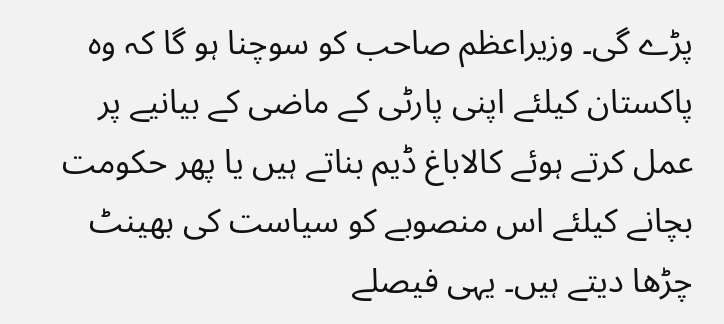پڑے گی۔ وزیراعظم صاحب کو سوچنا ہو گا کہ وہ پاکستان کیلئے اپنی پارٹی کے ماضی کے بیانیے پر عمل کرتے ہوئے کالاباغ ڈیم بناتے ہیں یا پھر حکومت بچانے کیلئے اس منصوبے کو سیاست کی بھینٹ چڑھا دیتے ہیں۔ یہی فیصلے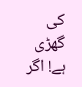کی گھڑی ہے! اگر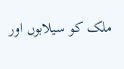ملک کو سیلابوں اور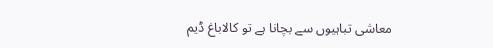معاشی تباہیوں سے بچانا ہے تو کالاباغ ڈیم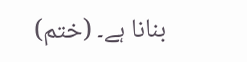بنانا ہے۔ (ختم)